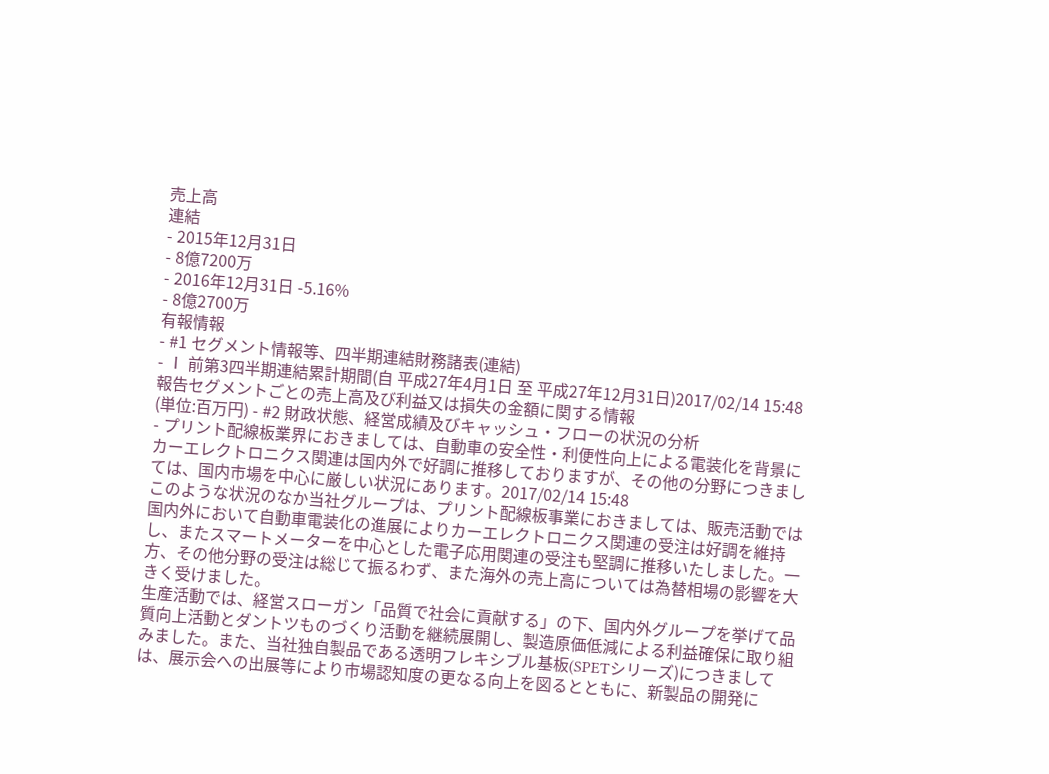売上高
連結
- 2015年12月31日
- 8億7200万
- 2016年12月31日 -5.16%
- 8億2700万
有報情報
- #1 セグメント情報等、四半期連結財務諸表(連結)
- Ⅰ 前第3四半期連結累計期間(自 平成27年4月1日 至 平成27年12月31日)2017/02/14 15:48
報告セグメントごとの売上高及び利益又は損失の金額に関する情報
(単位:百万円) - #2 財政状態、経営成績及びキャッシュ・フローの状況の分析
- プリント配線板業界におきましては、自動車の安全性・利便性向上による電装化を背景にカーエレクトロニクス関連は国内外で好調に推移しておりますが、その他の分野につきましては、国内市場を中心に厳しい状況にあります。2017/02/14 15:48
このような状況のなか当社グループは、プリント配線板事業におきましては、販売活動では国内外において自動車電装化の進展によりカーエレクトロニクス関連の受注は好調を維持し、またスマートメーターを中心とした電子応用関連の受注も堅調に推移いたしました。一方、その他分野の受注は総じて振るわず、また海外の売上高については為替相場の影響を大きく受けました。
生産活動では、経営スローガン「品質で社会に貢献する」の下、国内外グループを挙げて品質向上活動とダントツものづくり活動を継続展開し、製造原価低減による利益確保に取り組みました。また、当社独自製品である透明フレキシブル基板(SPETシリーズ)につきましては、展示会への出展等により市場認知度の更なる向上を図るとともに、新製品の開発に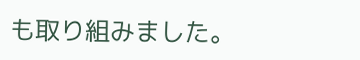も取り組みました。